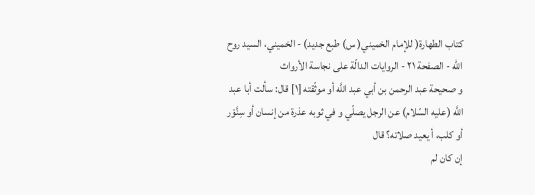كتاب الطهارة( للإمام الخميني( س) طبع جديد) - الخميني، السيد روح الله - الصفحة ٢١ - الروايات الدالّة على نجاسة الأرواث
و صحيحة عبد الرحمن بن أبي عبد اللَّه أو موثّقته [١] قال: سألت أبا عبد اللَّه (عليه السّلام) عن الرجل يصلّي و في ثوبه عذرة من إنسان أو سِنَّوْر أو كلب، أ يعيد صلاته؟ قال
إن كان لم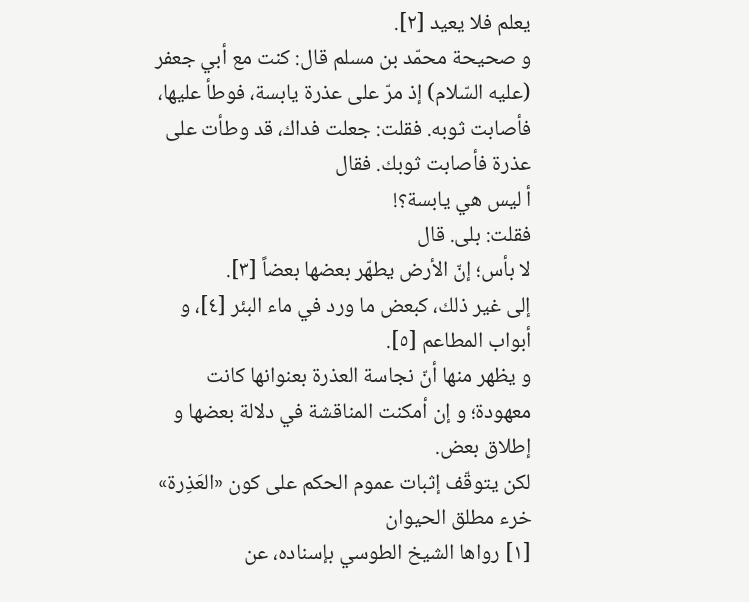يعلم فلا يعيد [٢].
و صحيحة محمّد بن مسلم قال: كنت مع أبي جعفر (عليه السّلام) إذ مرّ على عذرة يابسة، فوطأ عليها، فأصابت ثوبه. فقلت: جعلت فداك، قد وطأت على عذرة فأصابت ثوبك. فقال
أ ليس هي يابسة؟!
فقلت: بلى. قال
لا بأس؛ إنّ الأرض يطهّر بعضها بعضاً [٣].
إلى غير ذلك، كبعض ما ورد في ماء البئر [٤]، و أبواب المطاعم [٥].
و يظهر منها أنّ نجاسة العذرة بعنوانها كانت معهودة؛ و إن أمكنت المناقشة في دلالة بعضها و إطلاق بعض.
لكن يتوقّف إثبات عموم الحكم على كون «العَذِرة» خرء مطلق الحيوان
[١] رواها الشيخ الطوسي بإسناده، عن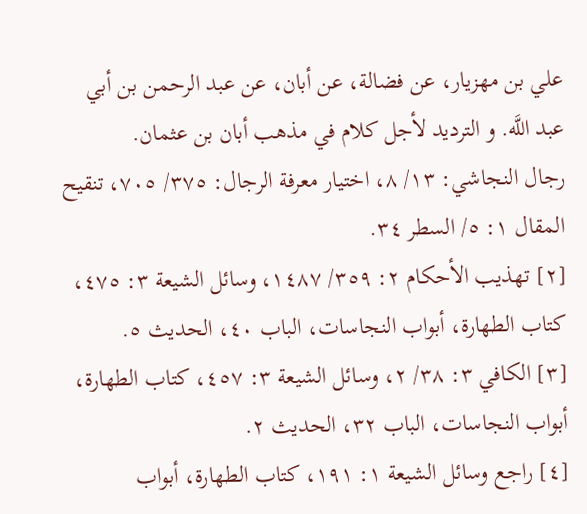علي بن مهزيار، عن فضالة، عن أبان، عن عبد الرحمن بن أبي عبد اللَّه. و الترديد لأجل كلام في مذهب أبان بن عثمان.
رجال النجاشي: ١٣/ ٨، اختيار معرفة الرجال: ٣٧٥/ ٧٠٥، تنقيح المقال ١: ٥/ السطر ٣٤.
[٢] تهذيب الأحكام ٢: ٣٥٩/ ١٤٨٧، وسائل الشيعة ٣: ٤٧٥، كتاب الطهارة، أبواب النجاسات، الباب ٤٠، الحديث ٥.
[٣] الكافي ٣: ٣٨/ ٢، وسائل الشيعة ٣: ٤٥٧، كتاب الطهارة، أبواب النجاسات، الباب ٣٢، الحديث ٢.
[٤] راجع وسائل الشيعة ١: ١٩١، كتاب الطهارة، أبواب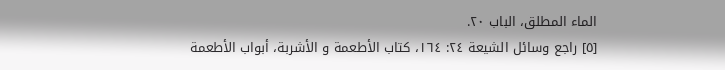الماء المطلق، الباب ٢٠.
[٥] راجع وسائل الشيعة ٢٤: ١٦٤، كتاب الأطعمة و الأشربة، أبواب الأطعمة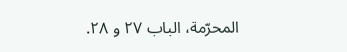المحرّمة، الباب ٢٧ و ٢٨.